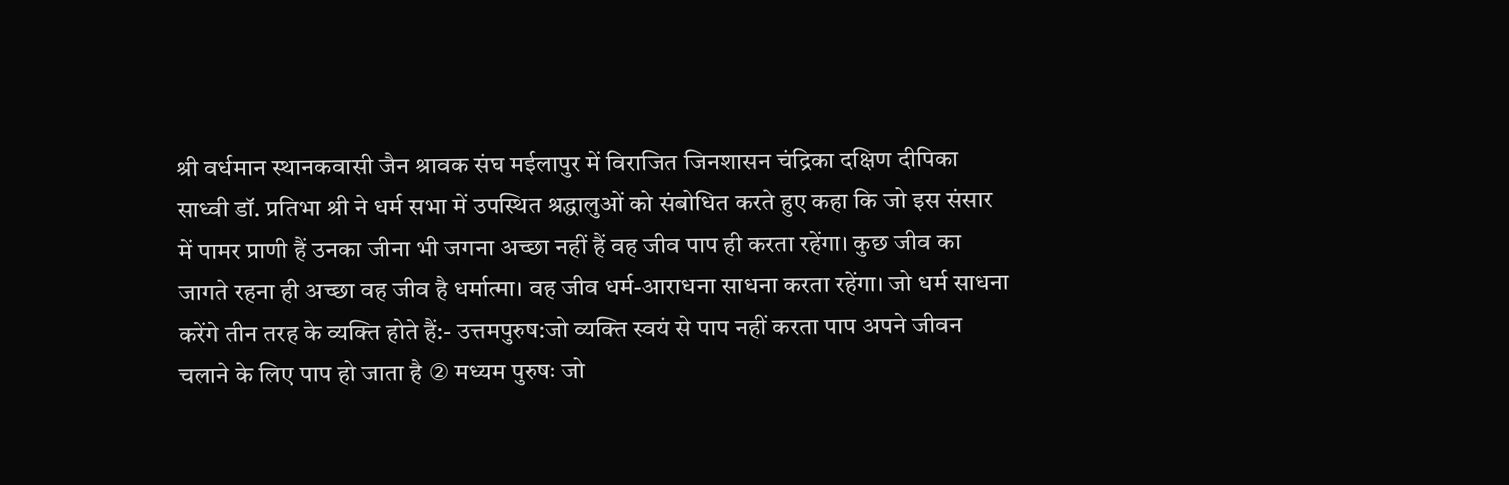श्री वर्धमान स्थानकवासी जैन श्रावक संघ मईलापुर में विराजित जिनशासन चंद्रिका दक्षिण दीपिका साध्वी डॉ. प्रतिभा श्री ने धर्म सभा में उपस्थित श्रद्धालुओं को संबोधित करते हुए कहा कि जो इस संसार में पामर प्राणी हैं उनका जीना भी जगना अच्छा नहीं हैं वह जीव पाप ही करता रहेंगा। कुछ जीव का जागते रहना ही अच्छा वह जीव है धर्मात्मा। वह जीव धर्म-आराधना साधना करता रहेंगा। जो धर्म साधना करेंगे तीन तरह के व्यक्ति होते हैं:- उत्तमपुरुष:जो व्यक्ति स्वयं से पाप नहीं करता पाप अपने जीवन चलाने के लिए पाप हो जाता है ② मध्यम पुरुषः जो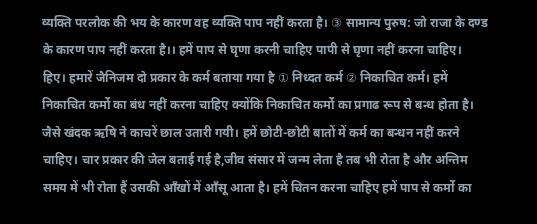व्यक्ति परलोक की भय के कारण वह व्यक्ति पाप नहीं करता है। ③ सामान्य पुरुष: जो राजा के दण्ड के कारण पाप नहीं करता है।। हमें पाप से घृणा करनी चाहिए पापी से घृणा नहीं करना चाहिए। हिए। हमारें जैनिजम दो प्रकार के कर्म बताया गया है ① निध्दत कर्म ② निकाचित कर्म। हमें निकाचित कर्मो का बंध नहीं करना चाहिए क्योंकि निकाचित कर्मो का प्रगाढ रूप से बन्ध होता है। जैसे खंदक ऋषि ने काचरें छाल उतारी गयी। हमें छोटी-छोटी बातों में कर्म का बन्धन नहीं करने चाहिए। चार प्रकार की जेल बताई गई है,जीव संसार में जन्म लेता है तब भी रोता है और अन्तिम समय में भी रोता हैं उसकी आँखों में आँसू आता है। हमें चितन करना चाहिए हमें पाप से कर्मो का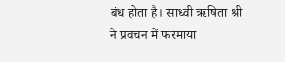बंध होता है। साध्वी ऋषिता श्री ने प्रवचन में फरमाया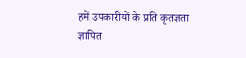हमें उपकारीयों के प्रति कृतज्ञता ज्ञापित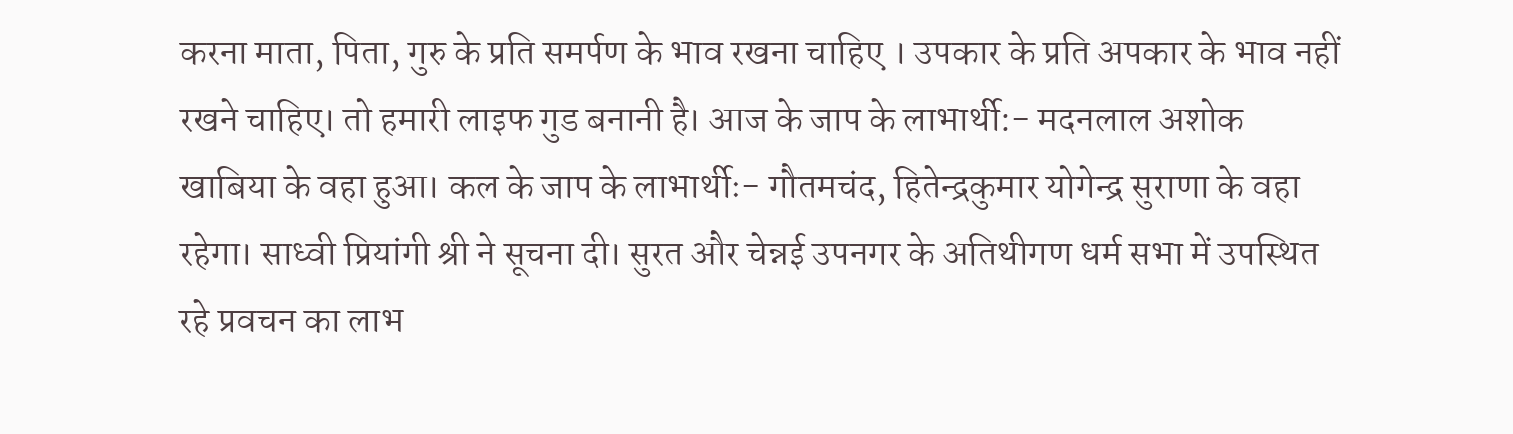करना माता, पिता, गुरु के प्रति समर्पण के भाव रखना चाहिए । उपकार के प्रति अपकार के भाव नहीं रखने चाहिए। तो हमारी लाइफ गुड बनानी है। आज के जाप के लाभार्थी:- मदनलाल अशोक खाबिया के वहा हुआ। कल के जाप के लाभार्थीः- गौतमचंद, हितेन्द्रकुमार योगेन्द्र सुराणा के वहा रहेगा। साध्वी प्रियांगी श्री ने सूचना दी। सुरत और चेन्नई उपनगर के अतिथीगण धर्म सभा में उपस्थित रहे प्रवचन का लाभ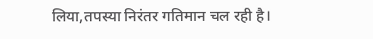लिया,तपस्या निरंतर गतिमान चल रही है।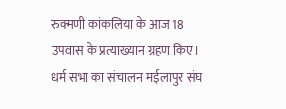रुक्मणी कांकलिया के आज 18 उपवास के प्रत्याख्यान ग्रहण किए। धर्म सभा का संचालन मईलापुर संघ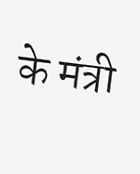के मंत्री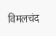विमलचंद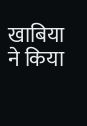खाबिया ने किया